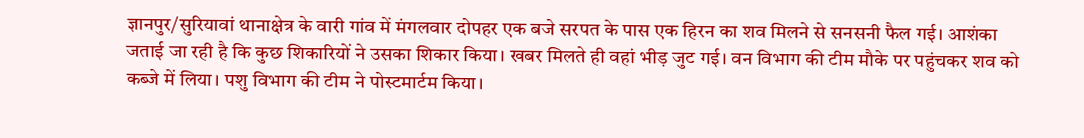ज्ञानपुर/सुरियावां थानाक्षेत्र के वारी गांव में मंगलवार दोपहर एक बजे सरपत के पास एक हिरन का शव मिलने से सनसनी फैल गई। आशंका जताई जा रही है कि कुछ शिकारियों ने उसका शिकार किया। खबर मिलते ही वहां भीड़ जुट गई। वन विभाग की टीम मौके पर पहुंचकर शव को कब्जे में लिया। पशु विभाग की टीम ने पोस्टमार्टम किया।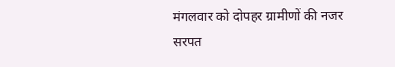मंगलवार को दोपहर ग्रामीणों की नजर सरपत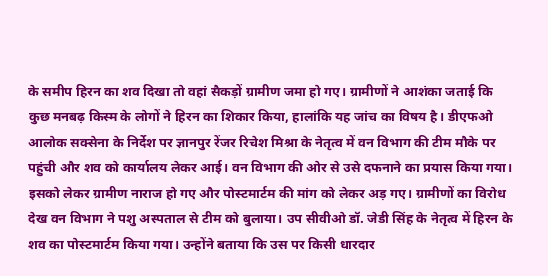के समीप हिरन का शव दिखा तो वहां सैकड़ों ग्रामीण जमा हो गए। ग्रामीणों ने आशंका जताई कि कुछ मनबढ़ किस्म के लोगों ने हिरन का शिकार किया, हालांकि यह जांच का विषय है। डीएफओ आलोक सक्सेना के निर्देश पर ज्ञानपुर रेंजर रिचेश मिश्रा के नेतृत्व में वन विभाग की टीम मौके पर पहुंची और शव को कार्यालय लेकर आई। वन विभाग की ओर से उसे दफनाने का प्रयास किया गया। इसको लेकर ग्रामीण नाराज हो गए और पोस्टमार्टम की मांग को लेकर अड़ गए। ग्रामीणों का विरोध देख वन विभाग ने पशु अस्पताल से टीम को बुलाया। उप सीवीओ डॉ. जेडी सिंह के नेतृत्व में हिरन के शव का पोस्टमार्टम किया गया। उन्होंने बताया कि उस पर किसी धारदार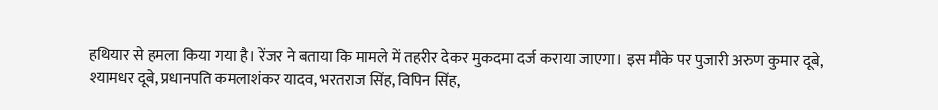हथियार से हमला किया गया है। रेंजर ने बताया कि मामले में तहरीर देकर मुकदमा दर्ज कराया जाएगा। इस मौके पर पुजारी अरुण कुमार दूबे, श्यामधर दूबे, प्रधानपति कमलाशंकर यादव, भरतराज सिंह, विपिन सिंह,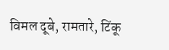विमल दूबे, रामतारे, टिंकू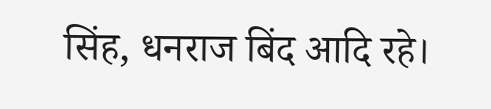सिंह, धनराज बिंद आदि रहे।